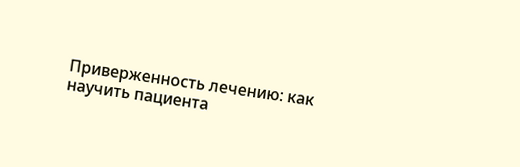Приверженность лечению: как научить пациента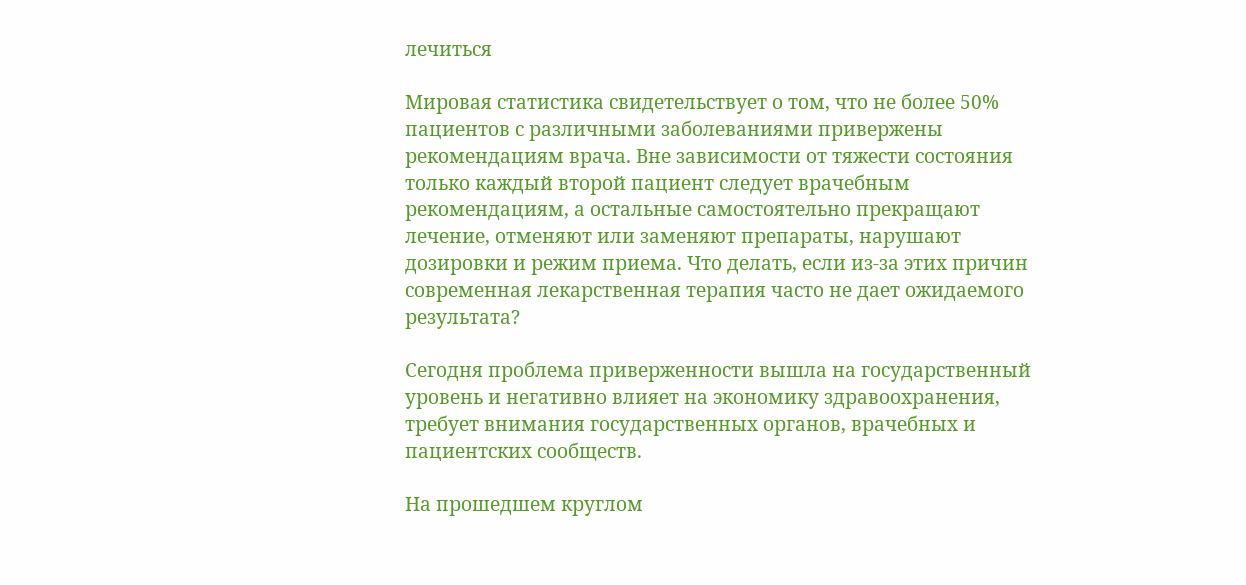лечиться

Мировая статистика свидетельствует о том, что не более 50% пациентов с различными заболеваниями привержены рекомендациям врача. Вне зависимости от тяжести состояния только каждый второй пациент следует врачебным рекомендациям, а остальные самостоятельно прекращают лечение, отменяют или заменяют препараты, нарушают дозировки и режим приема. Что делать, если из-за этих причин современная лекарственная терапия часто не дает ожидаемого результата?

Сегодня проблема приверженности вышла на государственный уровень и негативно влияет на экономику здравоохранения, требует внимания государственных органов, врачебных и пациентских сообществ.

На прошедшем круглом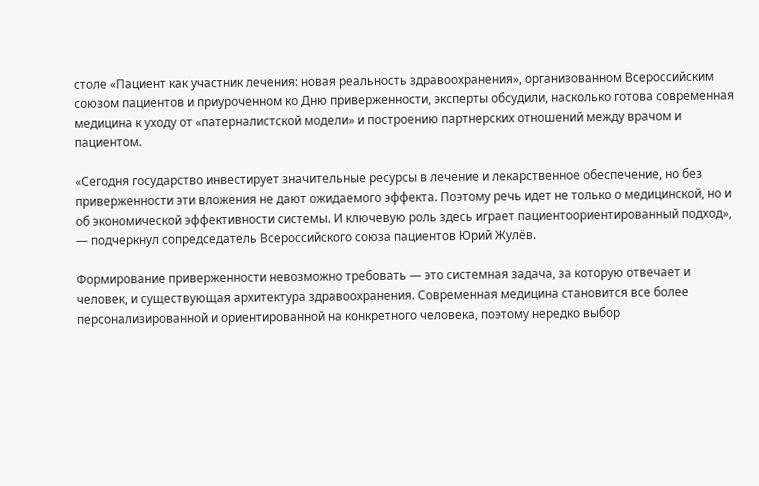столе «Пациент как участник лечения: новая реальность здравоохранения», организованном Всероссийским союзом пациентов и приуроченном ко Дню приверженности, эксперты обсудили, насколько готова современная медицина к уходу от «патерналистской модели» и построению партнерских отношений между врачом и пациентом.

«Сегодня государство инвестирует значительные ресурсы в лечение и лекарственное обеспечение, но без приверженности эти вложения не дают ожидаемого эффекта. Поэтому речь идет не только о медицинской, но и об экономической эффективности системы. И ключевую роль здесь играет пациентоориентированный подход», — подчеркнул сопредседатель Всероссийского союза пациентов Юрий Жулёв.

Формирование приверженности невозможно требовать — это системная задача, за которую отвечает и человек, и существующая архитектура здравоохранения. Современная медицина становится все более персонализированной и ориентированной на конкретного человека, поэтому нередко выбор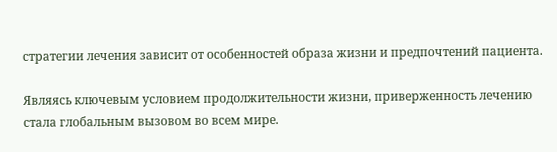стратегии лечения зависит от особенностей образа жизни и предпочтений пациента.

Являясь ключевым условием продолжительности жизни, приверженность лечению стала глобальным вызовом во всем мире.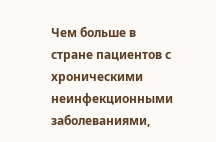Чем больше в стране пациентов с хроническими неинфекционными заболеваниями,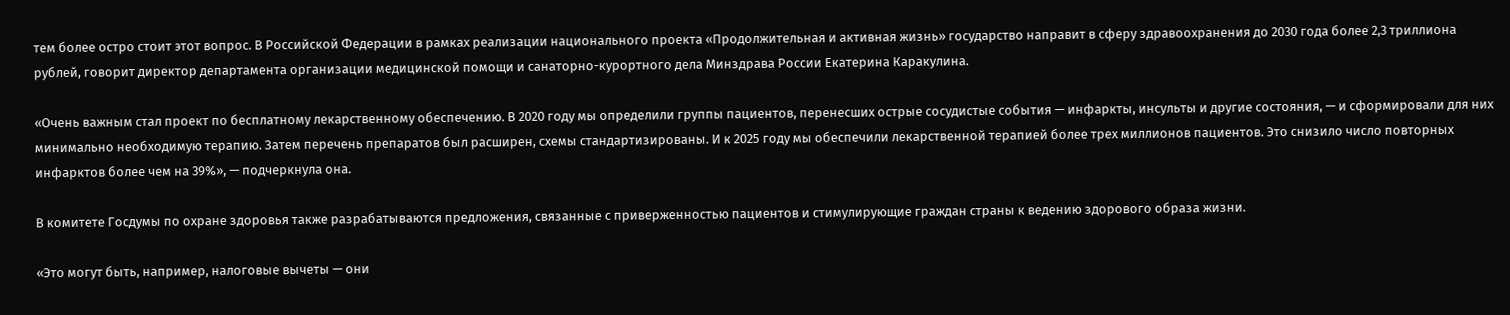тем более остро стоит этот вопрос. В Российской Федерации в рамках реализации национального проекта «Продолжительная и активная жизнь» государство направит в сферу здравоохранения до 2030 года более 2,3 триллиона рублей, говорит директор департамента организации медицинской помощи и санаторно-курортного дела Минздрава России Екатерина Каракулина.

«Очень важным стал проект по бесплатному лекарственному обеспечению. В 2020 году мы определили группы пациентов, перенесших острые сосудистые события — инфаркты, инсульты и другие состояния, — и сформировали для них минимально необходимую терапию. Затем перечень препаратов был расширен, схемы стандартизированы. И к 2025 году мы обеспечили лекарственной терапией более трех миллионов пациентов. Это снизило число повторных инфарктов более чем на 39%», — подчеркнула она.

В комитете Госдумы по охране здоровья также разрабатываются предложения, связанные с приверженностью пациентов и стимулирующие граждан страны к ведению здорового образа жизни.

«Это могут быть, например, налоговые вычеты — они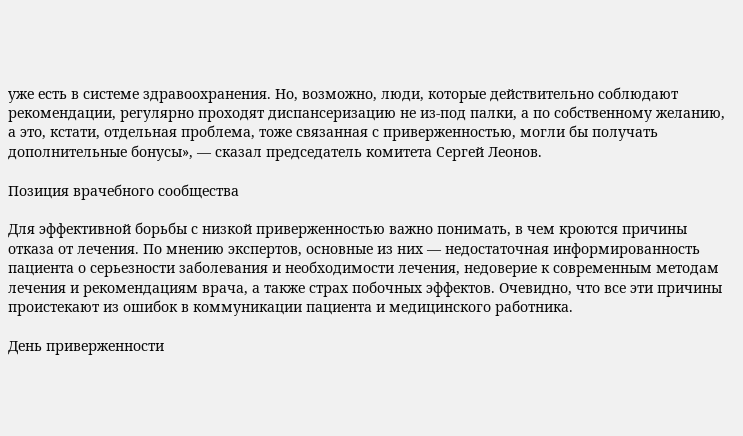уже есть в системе здравоохранения. Но, возможно, люди, которые действительно соблюдают рекомендации, регулярно проходят диспансеризацию не из-под палки, а по собственному желанию, а это, кстати, отдельная проблема, тоже связанная с приверженностью, могли бы получать дополнительные бонусы», — сказал председатель комитета Сергей Леонов.

Позиция врачебного сообщества

Для эффективной борьбы с низкой приверженностью важно понимать, в чем кроются причины отказа от лечения. По мнению экспертов, основные из них — недостаточная информированность пациента о серьезности заболевания и необходимости лечения, недоверие к современным методам лечения и рекомендациям врача, а также страх побочных эффектов. Очевидно, что все эти причины проистекают из ошибок в коммуникации пациента и медицинского работника.

День приверженности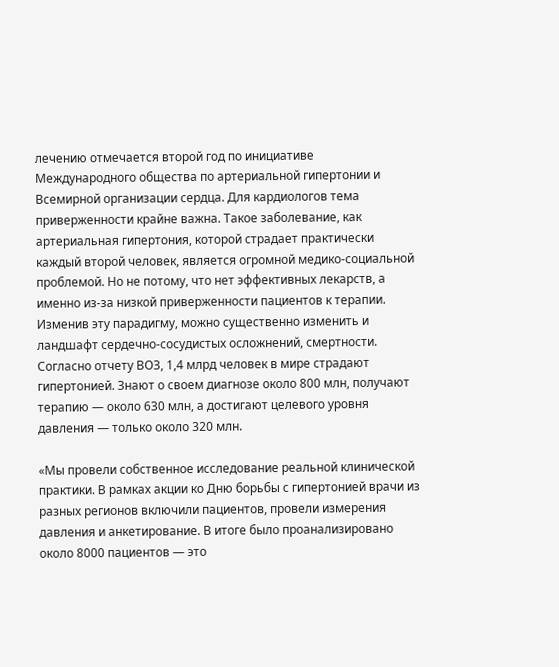лечению отмечается второй год по инициативе Международного общества по артериальной гипертонии и Всемирной организации сердца. Для кардиологов тема приверженности крайне важна. Такое заболевание, как артериальная гипертония, которой страдает практически каждый второй человек, является огромной медико-социальной проблемой. Но не потому, что нет эффективных лекарств, а именно из-за низкой приверженности пациентов к терапии. Изменив эту парадигму, можно существенно изменить и ландшафт сердечно-сосудистых осложнений, смертности. Согласно отчету ВОЗ, 1,4 млрд человек в мире страдают гипертонией. Знают о своем диагнозе около 800 млн, получают терапию — около 630 млн, а достигают целевого уровня давления — только около 320 млн.

«Мы провели собственное исследование реальной клинической практики. В рамках акции ко Дню борьбы с гипертонией врачи из разных регионов включили пациентов, провели измерения давления и анкетирование. В итоге было проанализировано около 8000 пациентов — это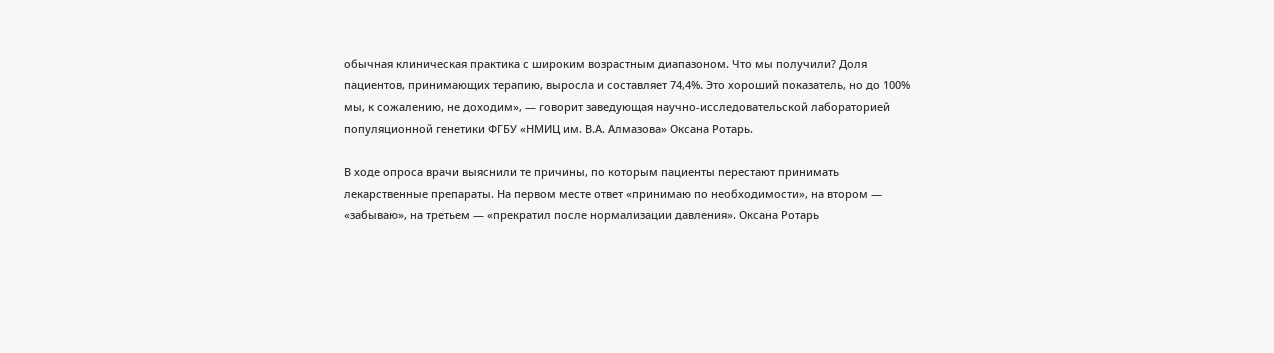обычная клиническая практика с широким возрастным диапазоном. Что мы получили? Доля пациентов, принимающих терапию, выросла и составляет 74,4%. Это хороший показатель, но до 100% мы, к сожалению, не доходим», — говорит заведующая научно-исследовательской лабораторией популяционной генетики ФГБУ «НМИЦ им. В.А. Алмазова» Оксана Ротарь.

В ходе опроса врачи выяснили те причины, по которым пациенты перестают принимать лекарственные препараты. На первом месте ответ «принимаю по необходимости», на втором — «забываю», на третьем — «прекратил после нормализации давления». Оксана Ротарь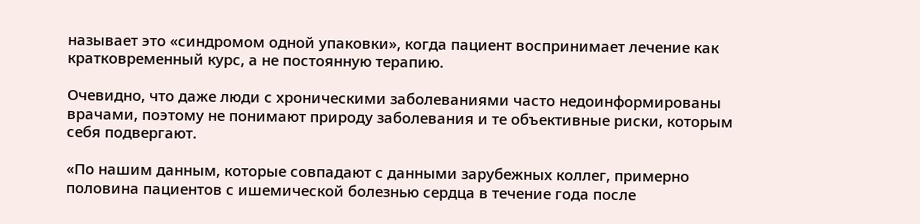называет это «синдромом одной упаковки», когда пациент воспринимает лечение как кратковременный курс, а не постоянную терапию.

Очевидно, что даже люди с хроническими заболеваниями часто недоинформированы врачами, поэтому не понимают природу заболевания и те объективные риски, которым себя подвергают.

«По нашим данным, которые совпадают с данными зарубежных коллег, примерно половина пациентов с ишемической болезнью сердца в течение года после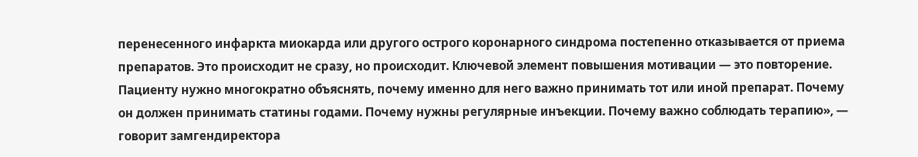перенесенного инфаркта миокарда или другого острого коронарного синдрома постепенно отказывается от приема препаратов. Это происходит не сразу, но происходит. Ключевой элемент повышения мотивации — это повторение. Пациенту нужно многократно объяснять, почему именно для него важно принимать тот или иной препарат. Почему он должен принимать статины годами. Почему нужны регулярные инъекции. Почему важно соблюдать терапию», — говорит замгендиректора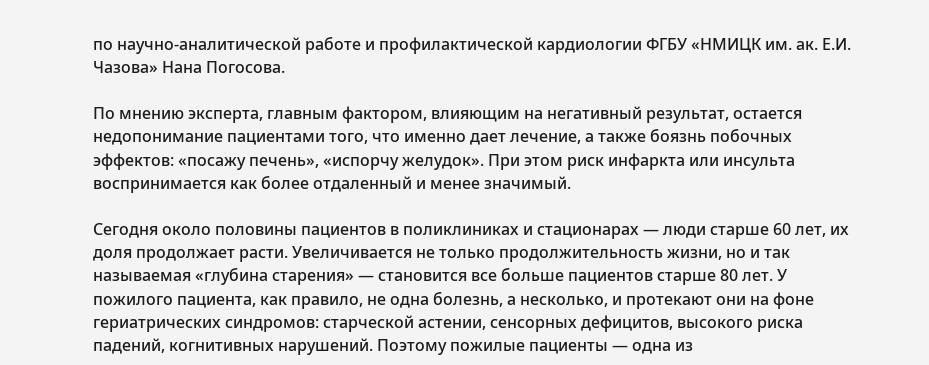по научно-аналитической работе и профилактической кардиологии ФГБУ «НМИЦК им. ак. Е.И. Чазова» Нана Погосова.

По мнению эксперта, главным фактором, влияющим на негативный результат, остается недопонимание пациентами того, что именно дает лечение, а также боязнь побочных эффектов: «посажу печень», «испорчу желудок». При этом риск инфаркта или инсульта воспринимается как более отдаленный и менее значимый.

Сегодня около половины пациентов в поликлиниках и стационарах — люди старше 60 лет, их доля продолжает расти. Увеличивается не только продолжительность жизни, но и так называемая «глубина старения» — становится все больше пациентов старше 80 лет. У пожилого пациента, как правило, не одна болезнь, а несколько, и протекают они на фоне гериатрических синдромов: старческой астении, сенсорных дефицитов, высокого риска падений, когнитивных нарушений. Поэтому пожилые пациенты — одна из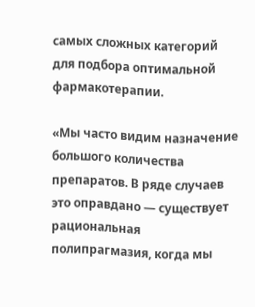самых сложных категорий для подбора оптимальной фармакотерапии.

«Мы часто видим назначение большого количества препаратов. В ряде случаев это оправдано — существует рациональная полипрагмазия, когда мы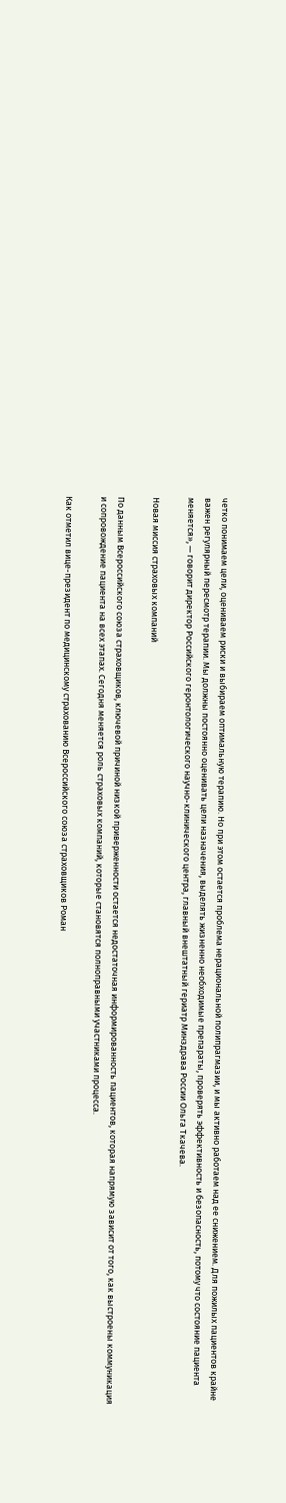четко понимаем цели, оцениваем риски и выбираем оптимальную терапию. Но при этом остается проблема нерациональной полипрагмазии, и мы активно работаем над ее снижением. Для пожилых пациентов крайне важен регулярный пересмотр терапии. Мы должны постоянно оценивать цели назначения, выделять жизненно необходимые препараты, проверять эффективность и безопасность, потому что состояние пациента меняется», — говорит директор Российского геронтологического научно-клинического центра, главный внештатный гериатр Минздрава России Ольга Ткачева.

Новая миссия страховых компаний

По данным Всероссийского союза страховщиков, ключевой причиной низкой приверженности остается недостаточная информированность пациентов, которая напрямую зависит от того, как выстроены коммуникация и сопровождение пациента на всех этапах. Сегодня меняется роль страховых компаний, которые становятся полноправными участниками процесса.

Как отметил вице-президент по медицинскому страхованию Всероссийского союза страховщиков Роман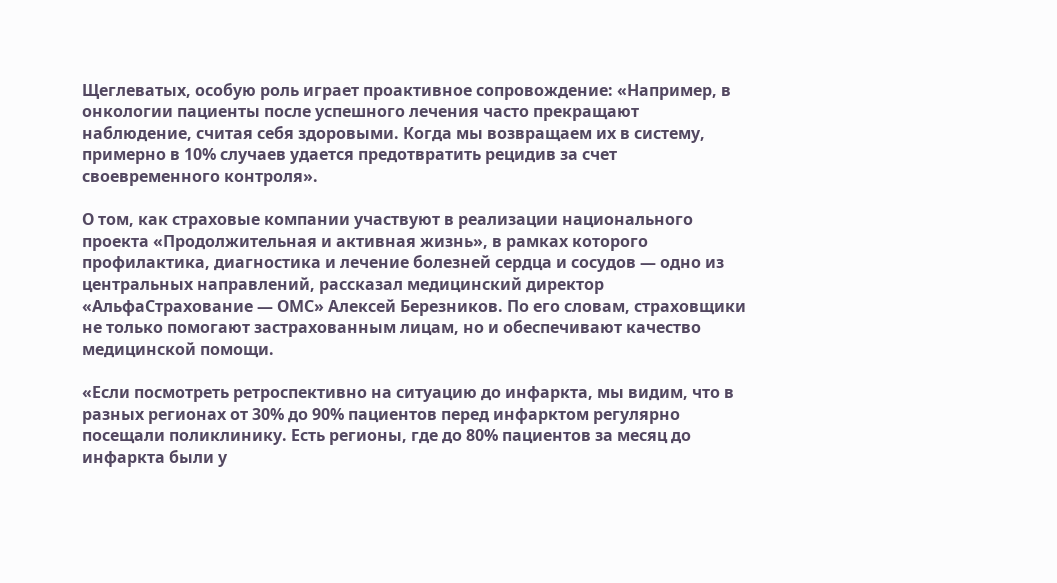Щеглеватых, особую роль играет проактивное сопровождение: «Например, в онкологии пациенты после успешного лечения часто прекращают наблюдение, считая себя здоровыми. Когда мы возвращаем их в систему, примерно в 10% случаев удается предотвратить рецидив за счет своевременного контроля».

О том, как страховые компании участвуют в реализации национального проекта «Продолжительная и активная жизнь», в рамках которого профилактика, диагностика и лечение болезней сердца и сосудов — одно из центральных направлений, рассказал медицинский директор «АльфаСтрахование — ОМС» Алексей Березников. По его словам, страховщики не только помогают застрахованным лицам, но и обеспечивают качество медицинской помощи.

«Если посмотреть ретроспективно на ситуацию до инфаркта, мы видим, что в разных регионах от 30% до 90% пациентов перед инфарктом регулярно посещали поликлинику. Есть регионы, где до 80% пациентов за месяц до инфаркта были у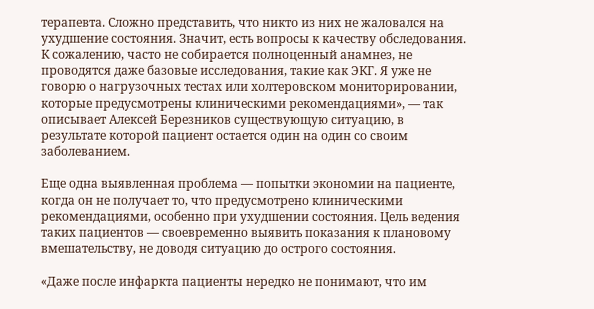терапевта. Сложно представить, что никто из них не жаловался на ухудшение состояния. Значит, есть вопросы к качеству обследования. К сожалению, часто не собирается полноценный анамнез, не проводятся даже базовые исследования, такие как ЭКГ. Я уже не говорю о нагрузочных тестах или холтеровском мониторировании, которые предусмотрены клиническими рекомендациями», — так описывает Алексей Березников существующую ситуацию, в результате которой пациент остается один на один со своим заболеванием.

Еще одна выявленная проблема — попытки экономии на пациенте, когда он не получает то, что предусмотрено клиническими рекомендациями, особенно при ухудшении состояния. Цель ведения таких пациентов — своевременно выявить показания к плановому вмешательству, не доводя ситуацию до острого состояния.

«Даже после инфаркта пациенты нередко не понимают, что им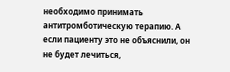необходимо принимать антитромботическую терапию. А если пациенту это не объяснили, он не будет лечиться,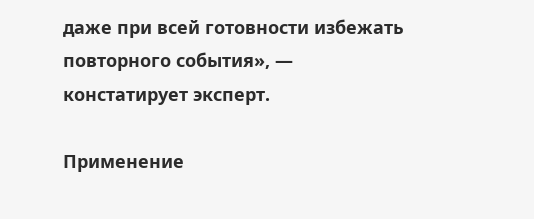даже при всей готовности избежать повторного события», — констатирует эксперт.

Применение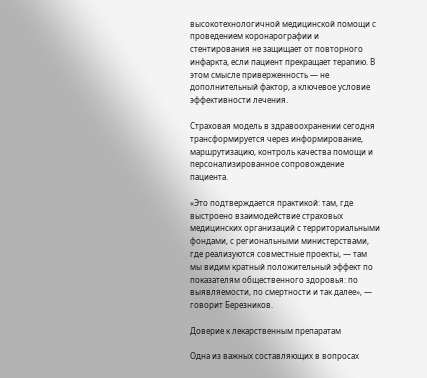высокотехнологичной медицинской помощи с проведением коронарографии и стентирования не защищает от повторного инфаркта, если пациент прекращает терапию. В этом смысле приверженность — не дополнительный фактор, а ключевое условие эффективности лечения.

Страховая модель в здравоохранении сегодня трансформируется через информирование, маршрутизацию, контроль качества помощи и персонализированное сопровождение пациента.

«Это подтверждается практикой: там, где выстроено взаимодействие страховых медицинских организаций с территориальными фондами, с региональными министерствами, где реализуются совместные проекты, — там мы видим кратный положительный эффект по показателям общественного здоровья: по выявляемости, по смертности и так далее», — говорит Березников.

Доверие к лекарственным препаратам

Одна из важных составляющих в вопросах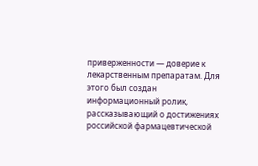приверженности — доверие к лекарственным препаратам. Для этого был создан информационный ролик, рассказывающий о достижениях российской фармацевтической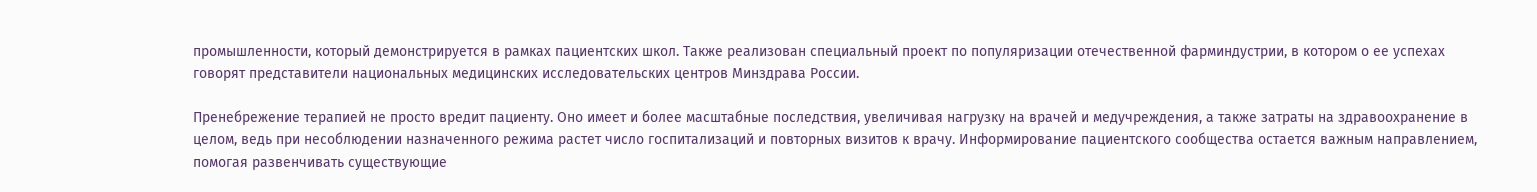промышленности, который демонстрируется в рамках пациентских школ. Также реализован специальный проект по популяризации отечественной фарминдустрии, в котором о ее успехах говорят представители национальных медицинских исследовательских центров Минздрава России.

Пренебрежение терапией не просто вредит пациенту. Оно имеет и более масштабные последствия, увеличивая нагрузку на врачей и медучреждения, а также затраты на здравоохранение в целом, ведь при несоблюдении назначенного режима растет число госпитализаций и повторных визитов к врачу. Информирование пациентского сообщества остается важным направлением, помогая развенчивать существующие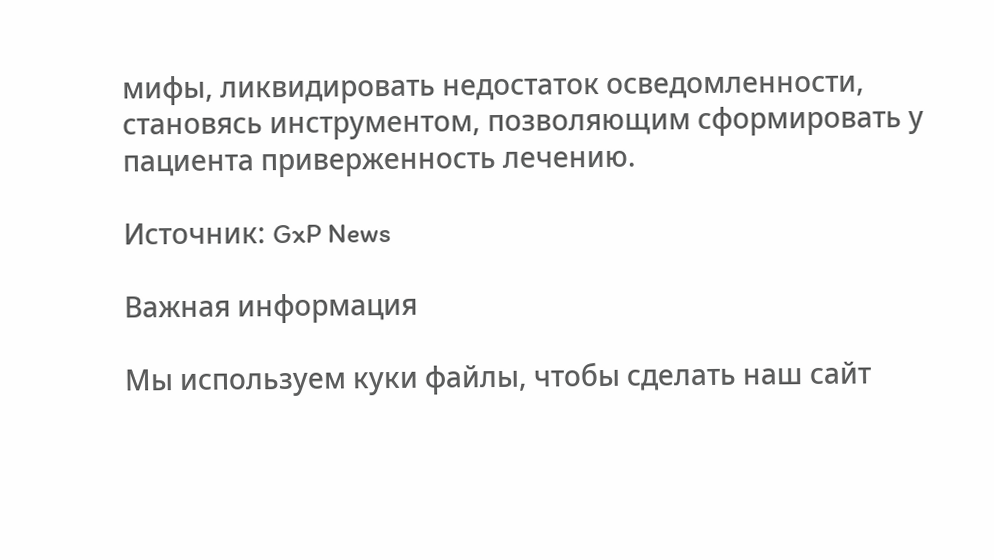мифы, ликвидировать недостаток осведомленности, становясь инструментом, позволяющим сформировать у пациента приверженность лечению.

Источник: GxP News

Важная информация

Мы используем куки файлы, чтобы сделать наш сайт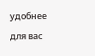удобнее для вас